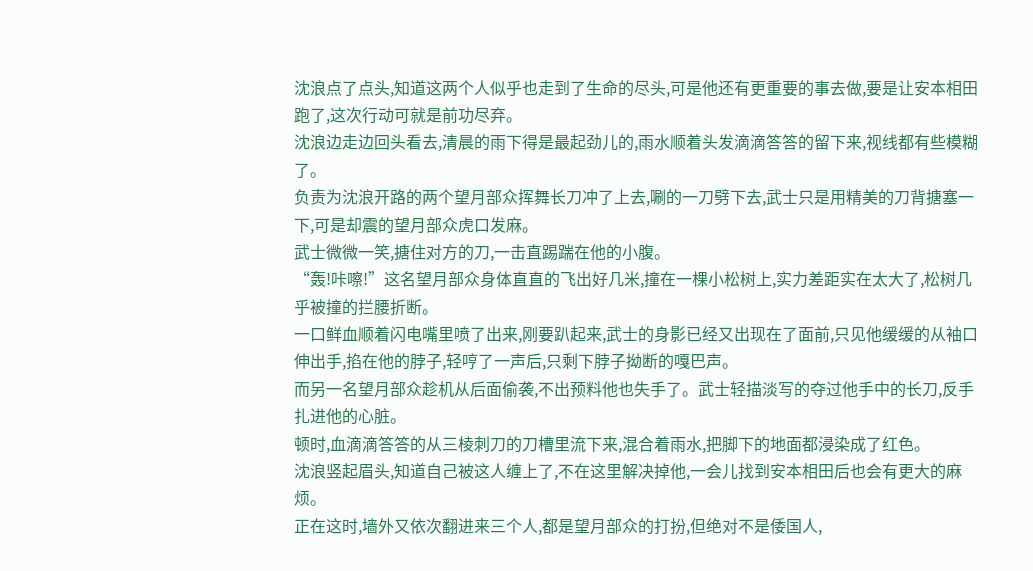沈浪点了点头,知道这两个人似乎也走到了生命的尽头,可是他还有更重要的事去做,要是让安本相田跑了,这次行动可就是前功尽弃。
沈浪边走边回头看去,清晨的雨下得是最起劲儿的,雨水顺着头发滴滴答答的留下来,视线都有些模糊了。
负责为沈浪开路的两个望月部众挥舞长刀冲了上去,唰的一刀劈下去,武士只是用精美的刀背搪塞一下,可是却震的望月部众虎口发麻。
武士微微一笑,搪住对方的刀,一击直踢踹在他的小腹。
“轰!咔嚓!”这名望月部众身体直直的飞出好几米,撞在一棵小松树上,实力差距实在太大了,松树几乎被撞的拦腰折断。
一口鲜血顺着闪电嘴里喷了出来,刚要趴起来,武士的身影已经又出现在了面前,只见他缓缓的从袖口伸出手,掐在他的脖子,轻哼了一声后,只剩下脖子拗断的嘎巴声。
而另一名望月部众趁机从后面偷袭,不出预料他也失手了。武士轻描淡写的夺过他手中的长刀,反手扎进他的心脏。
顿时,血滴滴答答的从三棱刺刀的刀槽里流下来,混合着雨水,把脚下的地面都浸染成了红色。
沈浪竖起眉头,知道自己被这人缠上了,不在这里解决掉他,一会儿找到安本相田后也会有更大的麻烦。
正在这时,墙外又依次翻进来三个人,都是望月部众的打扮,但绝对不是倭国人,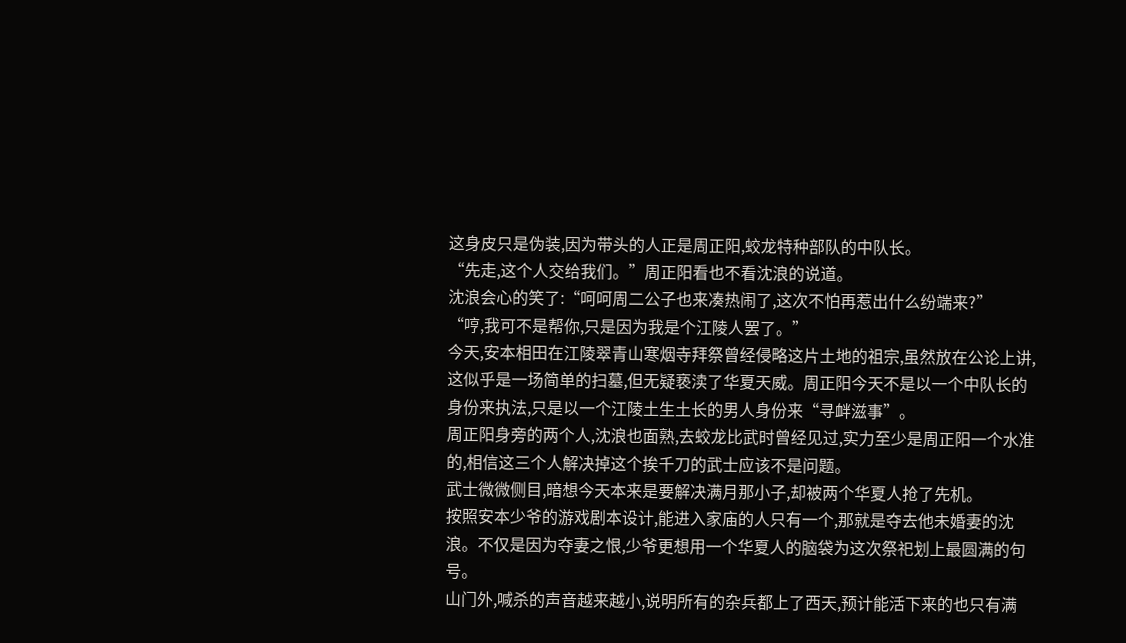这身皮只是伪装,因为带头的人正是周正阳,蛟龙特种部队的中队长。
“先走,这个人交给我们。”周正阳看也不看沈浪的说道。
沈浪会心的笑了:“呵呵周二公子也来凑热闹了,这次不怕再惹出什么纷端来?”
“哼,我可不是帮你,只是因为我是个江陵人罢了。”
今天,安本相田在江陵翠青山寒烟寺拜祭曾经侵略这片土地的祖宗,虽然放在公论上讲,这似乎是一场简单的扫墓,但无疑亵渎了华夏天威。周正阳今天不是以一个中队长的身份来执法,只是以一个江陵土生土长的男人身份来“寻衅滋事”。
周正阳身旁的两个人,沈浪也面熟,去蛟龙比武时曾经见过,实力至少是周正阳一个水准的,相信这三个人解决掉这个挨千刀的武士应该不是问题。
武士微微侧目,暗想今天本来是要解决满月那小子,却被两个华夏人抢了先机。
按照安本少爷的游戏剧本设计,能进入家庙的人只有一个,那就是夺去他未婚妻的沈浪。不仅是因为夺妻之恨,少爷更想用一个华夏人的脑袋为这次祭祀划上最圆满的句号。
山门外,喊杀的声音越来越小,说明所有的杂兵都上了西天,预计能活下来的也只有满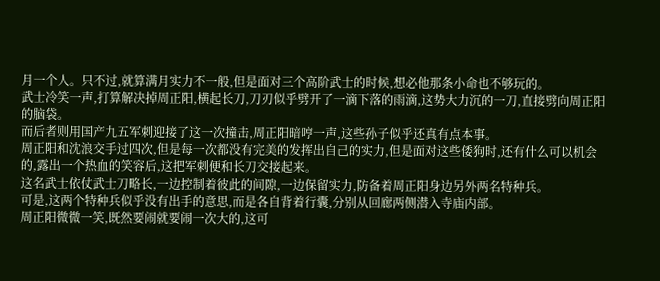月一个人。只不过,就算满月实力不一般,但是面对三个高阶武士的时候,想必他那条小命也不够玩的。
武士冷笑一声,打算解决掉周正阳,横起长刀,刀刃似乎劈开了一滴下落的雨滴,这势大力沉的一刀,直接劈向周正阳的脑袋。
而后者则用国产九五军刺迎接了这一次撞击,周正阳暗哼一声,这些孙子似乎还真有点本事。
周正阳和沈浪交手过四次,但是每一次都没有完美的发挥出自己的实力,但是面对这些倭狗时,还有什么可以机会的,露出一个热血的笑容后,这把军刺便和长刀交接起来。
这名武士依仗武士刀略长,一边控制着彼此的间隙,一边保留实力,防备着周正阳身边另外两名特种兵。
可是,这两个特种兵似乎没有出手的意思,而是各自背着行囊,分别从回廊两侧潜入寺庙内部。
周正阳微微一笑,既然要闹就要闹一次大的,这可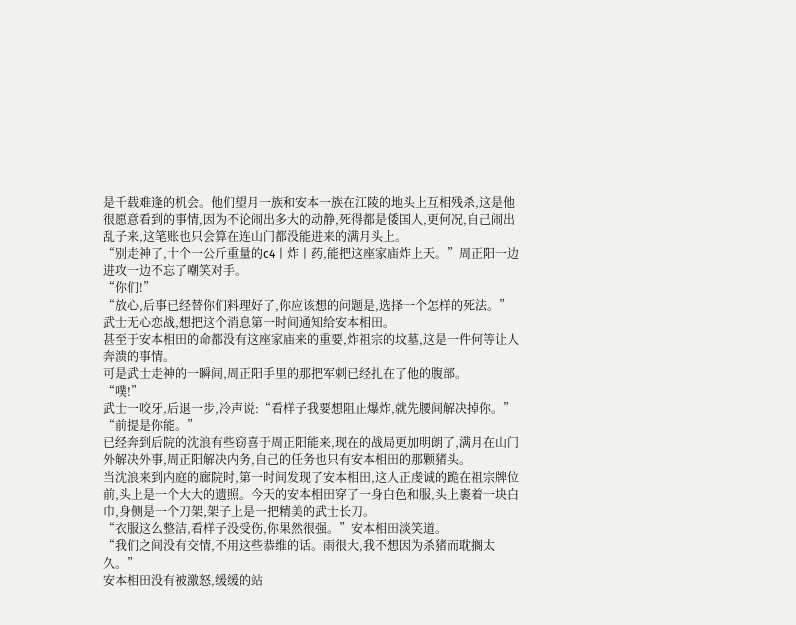是千载难逢的机会。他们望月一族和安本一族在江陵的地头上互相残杀,这是他很愿意看到的事情,因为不论闹出多大的动静,死得都是倭国人,更何况,自己闹出乱子来,这笔账也只会算在连山门都没能进来的满月头上。
“别走神了,十个一公斤重量的c4丨炸丨药,能把这座家庙炸上天。”周正阳一边进攻一边不忘了嘲笑对手。
“你们!”
“放心,后事已经替你们料理好了,你应该想的问题是,选择一个怎样的死法。”
武士无心恋战,想把这个消息第一时间通知给安本相田。
甚至于安本相田的命都没有这座家庙来的重要,炸祖宗的坟墓,这是一件何等让人奔溃的事情。
可是武士走神的一瞬间,周正阳手里的那把军刺已经扎在了他的腹部。
“噗!”
武士一咬牙,后退一步,冷声说:“看样子我要想阻止爆炸,就先腰间解决掉你。”
“前提是你能。”
已经奔到后院的沈浪有些窃喜于周正阳能来,现在的战局更加明朗了,满月在山门外解决外事,周正阳解决内务,自己的任务也只有安本相田的那颗猪头。
当沈浪来到内庭的廊院时,第一时间发现了安本相田,这人正虔诚的跪在祖宗牌位前,头上是一个大大的遗照。今天的安本相田穿了一身白色和服,头上裹着一块白巾,身侧是一个刀架,架子上是一把精美的武士长刀。
“衣服这么整洁,看样子没受伤,你果然很强。”安本相田淡笑道。
“我们之间没有交情,不用这些恭维的话。雨很大,我不想因为杀猪而耽搁太久。”
安本相田没有被激怒,缓缓的站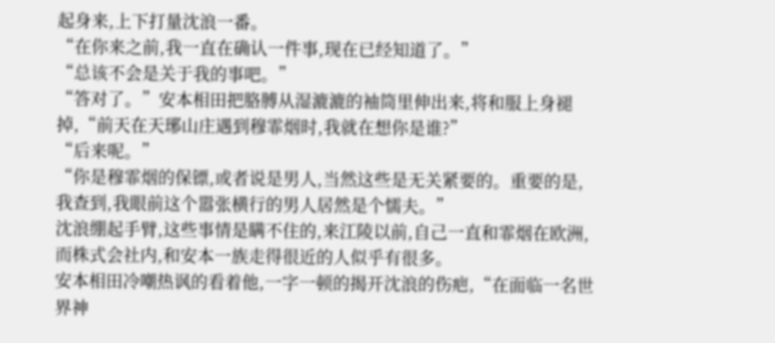起身来,上下打量沈浪一番。
“在你来之前,我一直在确认一件事,现在已经知道了。”
“总该不会是关于我的事吧。”
“答对了。”安本相田把胳膊从湿漉漉的袖筒里伸出来,将和服上身褪掉,“前天在天琊山庄遇到穆霏烟时,我就在想你是谁?”
“后来呢。”
“你是穆霏烟的保镖,或者说是男人,当然这些是无关紧要的。重要的是,我查到,我眼前这个嚣张横行的男人居然是个懦夫。”
沈浪绷起手臂,这些事情是瞒不住的,来江陵以前,自己一直和霏烟在欧洲,而株式会社内,和安本一族走得很近的人似乎有很多。
安本相田冷嘲热讽的看着他,一字一顿的揭开沈浪的伤疤,“在面临一名世界神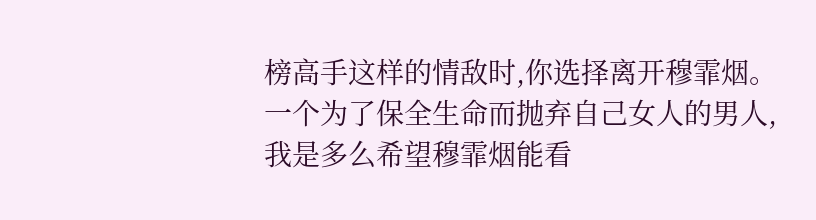榜高手这样的情敌时,你选择离开穆霏烟。一个为了保全生命而抛弃自己女人的男人,我是多么希望穆霏烟能看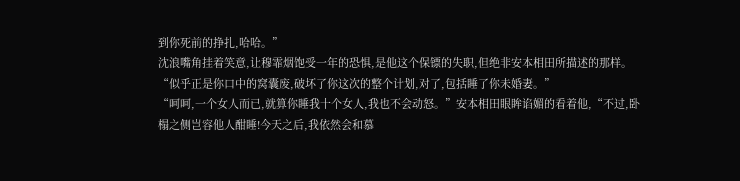到你死前的挣扎,哈哈。”
沈浪嘴角挂着笑意,让穆霏烟饱受一年的恐惧,是他这个保镖的失职,但绝非安本相田所描述的那样。
“似乎正是你口中的窝囊废,破坏了你这次的整个计划,对了,包括睡了你未婚妻。”
“呵呵,一个女人而已,就算你睡我十个女人,我也不会动怒。”安本相田眼眸谄媚的看着他,“不过,卧榻之侧岂容他人酣睡!今天之后,我依然会和慕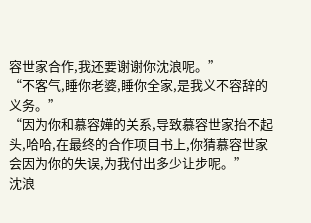容世家合作,我还要谢谢你沈浪呢。”
“不客气,睡你老婆,睡你全家,是我义不容辞的义务。”
“因为你和慕容嬅的关系,导致慕容世家抬不起头,哈哈,在最终的合作项目书上,你猜慕容世家会因为你的失误,为我付出多少让步呢。”
沈浪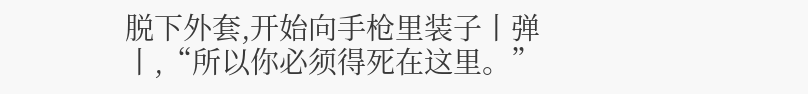脱下外套,开始向手枪里装子丨弹丨,“所以你必须得死在这里。”